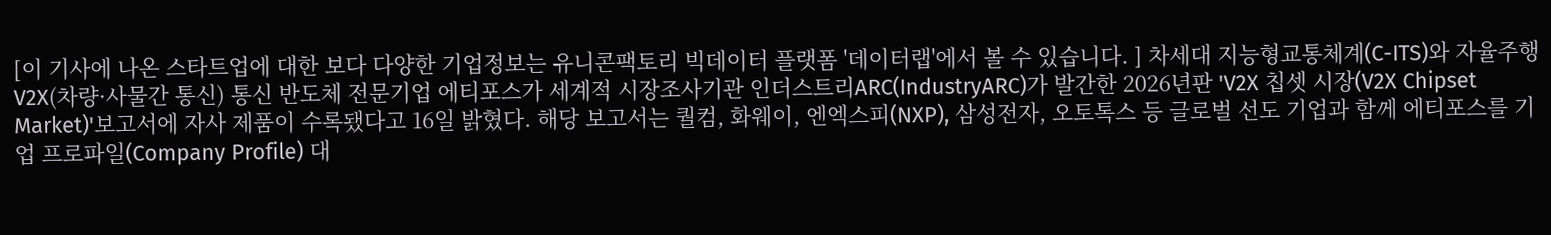[이 기사에 나온 스타트업에 대한 보다 다양한 기업정보는 유니콘팩토리 빅데이터 플랫폼 '데이터랩'에서 볼 수 있습니다. ] 차세대 지능형교통체계(C-ITS)와 자율주행 V2X(차량·사물간 통신) 통신 반도체 전문기업 에티포스가 세계적 시장조사기관 인더스트리ARC(IndustryARC)가 발간한 2026년판 'V2X 칩셋 시장(V2X Chipset Market)'보고서에 자사 제품이 수록됐다고 16일 밝혔다. 해당 보고서는 퀄컴, 화웨이, 엔엑스피(NXP), 삼성전자, 오토톡스 등 글로벌 선도 기업과 함께 에티포스를 기업 프로파일(Company Profile) 대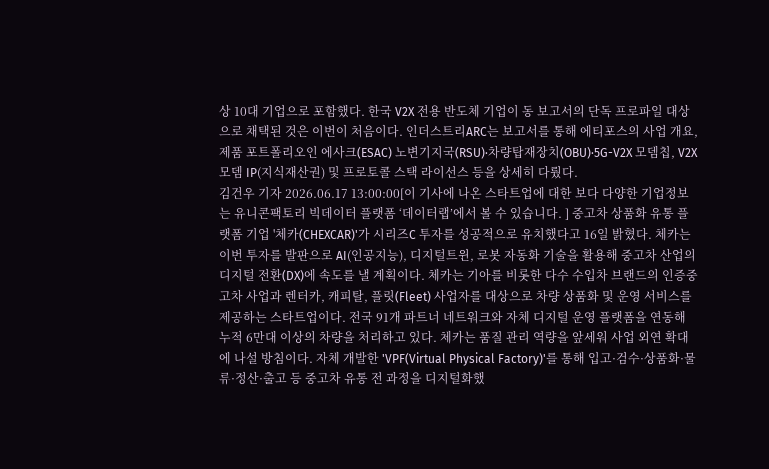상 10대 기업으로 포함했다. 한국 V2X 전용 반도체 기업이 동 보고서의 단독 프로파일 대상으로 채택된 것은 이번이 처음이다. 인더스트리ARC는 보고서를 통해 에티포스의 사업 개요, 제품 포트폴리오인 에사크(ESAC) 노변기지국(RSU)·차량탑재장치(OBU)·5G-V2X 모뎀칩, V2X 모뎀 IP(지식재산권) 및 프로토콜 스택 라이선스 등을 상세히 다뤘다.
김건우 기자 2026.06.17 13:00:00[이 기사에 나온 스타트업에 대한 보다 다양한 기업정보는 유니콘팩토리 빅데이터 플랫폼 ‘데이터랩’에서 볼 수 있습니다. ] 중고차 상품화 유통 플랫폼 기업 '체카(CHEXCAR)'가 시리즈C 투자를 성공적으로 유치했다고 16일 밝혔다. 체카는 이번 투자를 발판으로 AI(인공지능), 디지털트윈, 로봇 자동화 기술을 활용해 중고차 산업의 디지털 전환(DX)에 속도를 낼 계획이다. 체카는 기아를 비롯한 다수 수입차 브랜드의 인증중고차 사업과 렌터카, 캐피탈, 플릿(Fleet) 사업자를 대상으로 차량 상품화 및 운영 서비스를 제공하는 스타트업이다. 전국 91개 파트너 네트워크와 자체 디지털 운영 플랫폼을 연동해 누적 6만대 이상의 차량을 처리하고 있다. 체카는 품질 관리 역량을 앞세워 사업 외연 확대에 나설 방침이다. 자체 개발한 'VPF(Virtual Physical Factory)'를 통해 입고·검수·상품화·물류·정산·출고 등 중고차 유통 전 과정을 디지털화했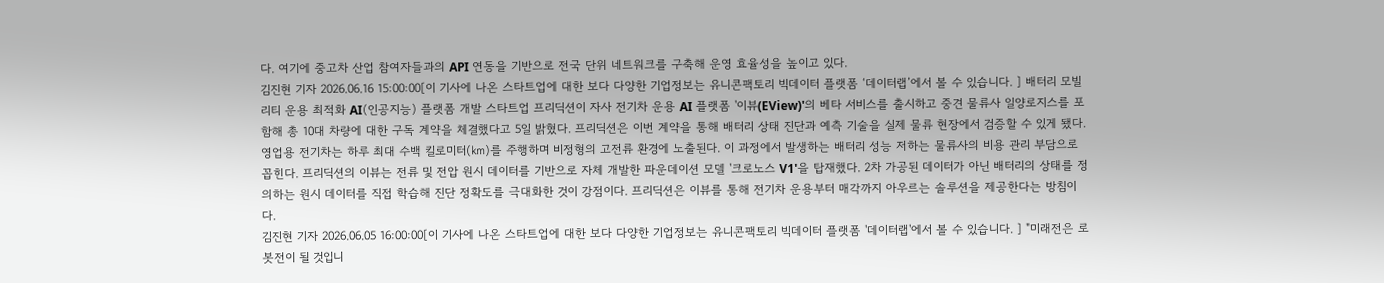다. 여기에 중고차 산업 참여자들과의 API 연동을 기반으로 전국 단위 네트워크를 구축해 운영 효율성을 높이고 있다.
김진현 기자 2026.06.16 15:00:00[이 기사에 나온 스타트업에 대한 보다 다양한 기업정보는 유니콘팩토리 빅데이터 플랫폼 ‘데이터랩’에서 볼 수 있습니다. ] 배터리 모빌리티 운용 최적화 AI(인공지능) 플랫폼 개발 스타트업 프리딕션이 자사 전기차 운용 AI 플랫폼 '이뷰(EView)'의 베타 서비스를 출시하고 중견 물류사 일양로지스를 포함해 총 10대 차량에 대한 구독 계약을 체결했다고 5일 밝혔다. 프리딕션은 이번 계약을 통해 배터리 상태 진단과 예측 기술을 실제 물류 현장에서 검증할 수 있게 됐다. 영업용 전기차는 하루 최대 수백 킬로미터(㎞)를 주행하며 비정형의 고전류 환경에 노출된다. 이 과정에서 발생하는 배터리 성능 저하는 물류사의 비용 관리 부담으로 꼽힌다. 프리딕션의 이뷰는 전류 및 전압 원시 데이터를 기반으로 자체 개발한 파운데이션 모델 '크로노스 V1'을 탑재했다. 2차 가공된 데이터가 아닌 배터리의 상태를 정의하는 원시 데이터를 직접 학습해 진단 정확도를 극대화한 것이 강점이다. 프리딕션은 이뷰를 통해 전기차 운용부터 매각까지 아우르는 솔루션을 제공한다는 방침이다.
김진현 기자 2026.06.05 16:00:00[이 기사에 나온 스타트업에 대한 보다 다양한 기업정보는 유니콘팩토리 빅데이터 플랫폼 '데이터랩'에서 볼 수 있습니다. ] "미래전은 로봇전이 될 것입니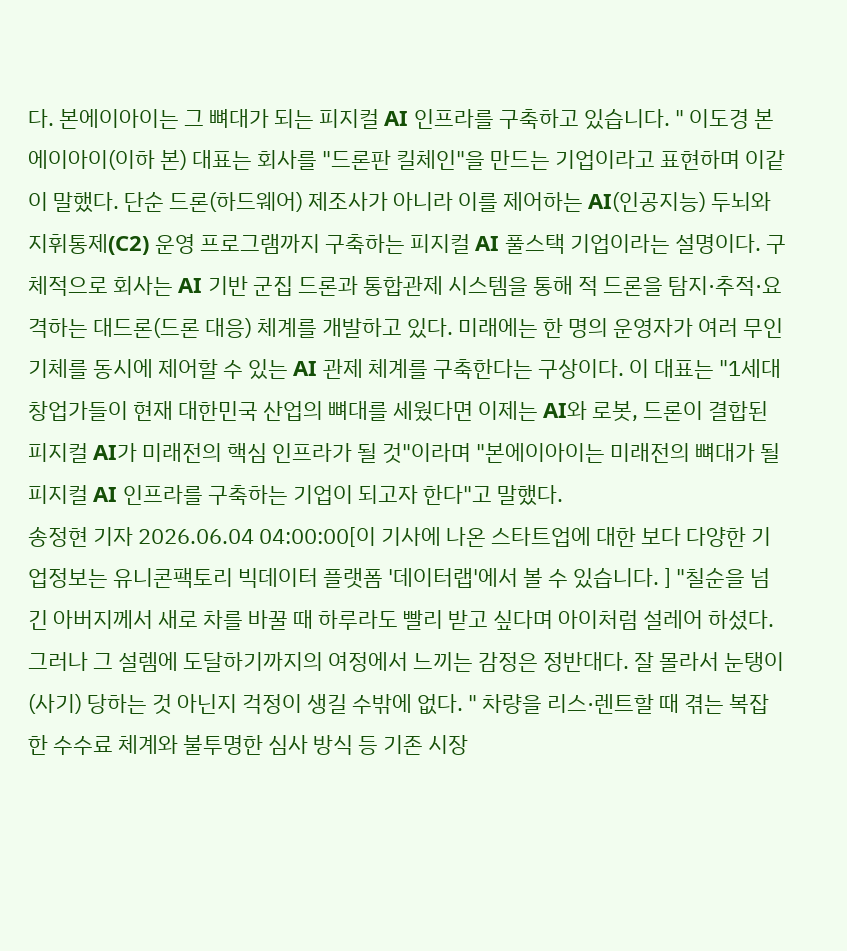다. 본에이아이는 그 뼈대가 되는 피지컬 AI 인프라를 구축하고 있습니다. " 이도경 본에이아이(이하 본) 대표는 회사를 "드론판 킬체인"을 만드는 기업이라고 표현하며 이같이 말했다. 단순 드론(하드웨어) 제조사가 아니라 이를 제어하는 AI(인공지능) 두뇌와 지휘통제(C2) 운영 프로그램까지 구축하는 피지컬 AI 풀스택 기업이라는 설명이다. 구체적으로 회사는 AI 기반 군집 드론과 통합관제 시스템을 통해 적 드론을 탐지·추적·요격하는 대드론(드론 대응) 체계를 개발하고 있다. 미래에는 한 명의 운영자가 여러 무인 기체를 동시에 제어할 수 있는 AI 관제 체계를 구축한다는 구상이다. 이 대표는 "1세대 창업가들이 현재 대한민국 산업의 뼈대를 세웠다면 이제는 AI와 로봇, 드론이 결합된 피지컬 AI가 미래전의 핵심 인프라가 될 것"이라며 "본에이아이는 미래전의 뼈대가 될 피지컬 AI 인프라를 구축하는 기업이 되고자 한다"고 말했다.
송정현 기자 2026.06.04 04:00:00[이 기사에 나온 스타트업에 대한 보다 다양한 기업정보는 유니콘팩토리 빅데이터 플랫폼 '데이터랩'에서 볼 수 있습니다. ] "칠순을 넘긴 아버지께서 새로 차를 바꿀 때 하루라도 빨리 받고 싶다며 아이처럼 설레어 하셨다. 그러나 그 설렘에 도달하기까지의 여정에서 느끼는 감정은 정반대다. 잘 몰라서 눈탱이(사기) 당하는 것 아닌지 걱정이 생길 수밖에 없다. " 차량을 리스·렌트할 때 겪는 복잡한 수수료 체계와 불투명한 심사 방식 등 기존 시장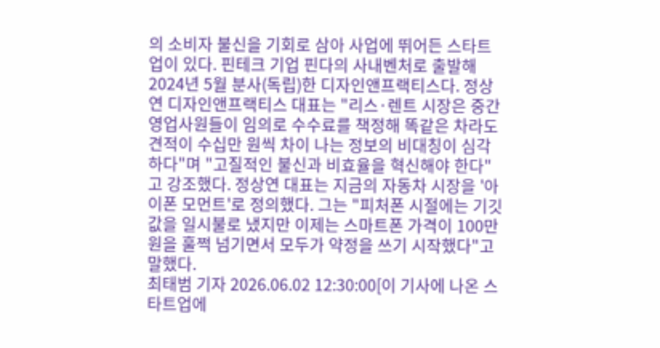의 소비자 불신을 기회로 삼아 사업에 뛰어든 스타트업이 있다. 핀테크 기업 핀다의 사내벤처로 출발해 2024년 5월 분사(독립)한 디자인앤프랙티스다. 정상연 디자인앤프랙티스 대표는 "리스·렌트 시장은 중간 영업사원들이 임의로 수수료를 책정해 똑같은 차라도 견적이 수십만 원씩 차이 나는 정보의 비대칭이 심각하다"며 "고질적인 불신과 비효율을 혁신해야 한다"고 강조했다. 정상연 대표는 지금의 자동차 시장을 '아이폰 모먼트'로 정의했다. 그는 "피처폰 시절에는 기깃값을 일시불로 냈지만 이제는 스마트폰 가격이 100만원을 훌쩍 넘기면서 모두가 약정을 쓰기 시작했다"고 말했다.
최태범 기자 2026.06.02 12:30:00[이 기사에 나온 스타트업에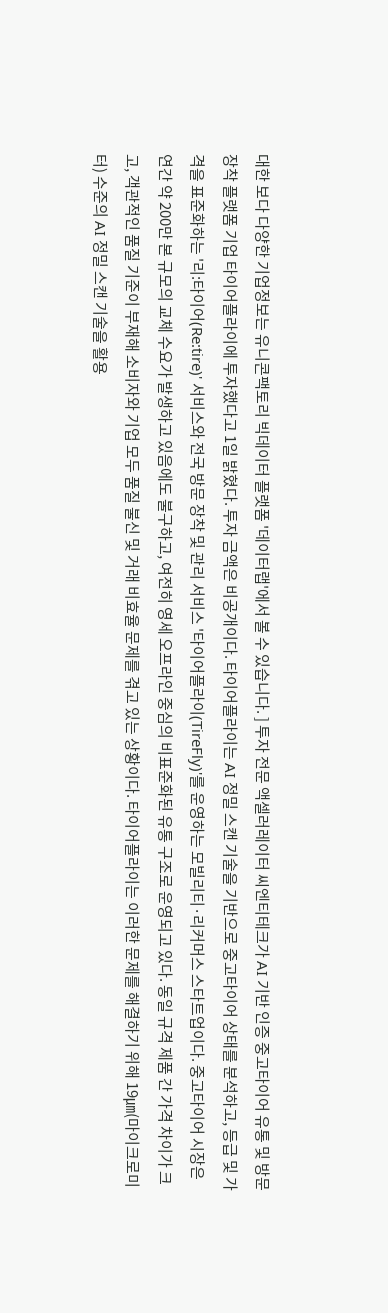대한 보다 다양한 기업정보는 유니콘팩토리 빅데이터 플랫폼 '데이터랩'에서 볼 수 있습니다. ] 투자 전문 액셀러레이터 씨엔티테크가 AI 기반 인증 중고타이어 유통 및 방문 장착 플랫폼 기업 타이어플라이에 투자했다고 1일 밝혔다. 투자 금액은 비공개이다. 타이어플라이는 AI 정밀 스캔 기술을 기반으로 중고타이어 상태를 분석하고, 등급 및 가격을 표준화하는 '리:타이어(Re:tire)' 서비스와 전국 방문 장착 및 관리 서비스 '타이어플라이(TireFly)'를 운영하는 모빌리티·리커머스 스타트업이다. 중고타이어 시장은 연간 약 200만 본 규모의 교체 수요가 발생하고 있음에도 불구하고, 여전히 영세 오프라인 중심의 비표준화된 유통 구조로 운영되고 있다. 동일 규격 제품 간 가격 차이가 크고, 객관적인 품질 기준이 부재해 소비자와 기업 모두 품질 불신 및 거래 비효율 문제를 겪고 있는 상황이다. 타이어플라이는 이러한 문제를 해결하기 위해 19㎛(마이크로미터) 수준의 AI 정밀 스캔 기술을 활용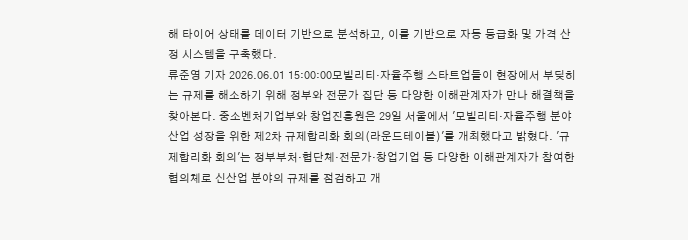해 타이어 상태를 데이터 기반으로 분석하고, 이를 기반으로 자동 등급화 및 가격 산정 시스템을 구축했다.
류준영 기자 2026.06.01 15:00:00모빌리티·자율주행 스타트업들이 현장에서 부딪히는 규제를 해소하기 위해 정부와 전문가 집단 등 다양한 이해관계자가 만나 해결책을 찾아본다. 중소벤처기업부와 창업진흥원은 29일 서울에서 '모빌리티·자율주행 분야 산업 성장을 위한 제2차 규제합리화 회의(라운드테이블)'를 개최했다고 밝혔다. '규제합리화 회의'는 정부부처·협단체·전문가·창업기업 등 다양한 이해관계자가 참여한 협의체로 신산업 분야의 규제를 점검하고 개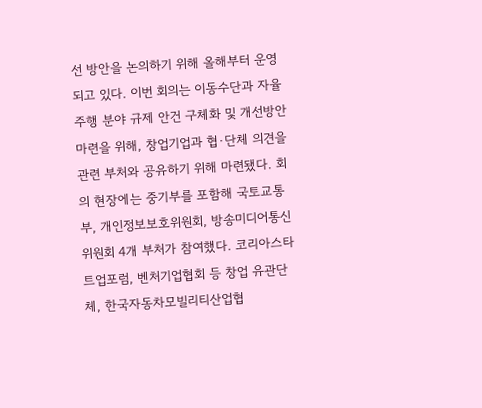선 방안을 논의하기 위해 올해부터 운영되고 있다. 이번 회의는 이동수단과 자율주행 분야 규제 안건 구체화 및 개선방안 마련을 위해, 창업기업과 협·단체 의견을 관련 부처와 공유하기 위해 마련됐다. 회의 현장에는 중기부를 포함해 국토교통부, 개인정보보호위원회, 방송미디어통신위원회 4개 부처가 참여했다. 코리아스타트업포럼, 벤처기업협회 등 창업 유관단체, 한국자동차모빌리티산업협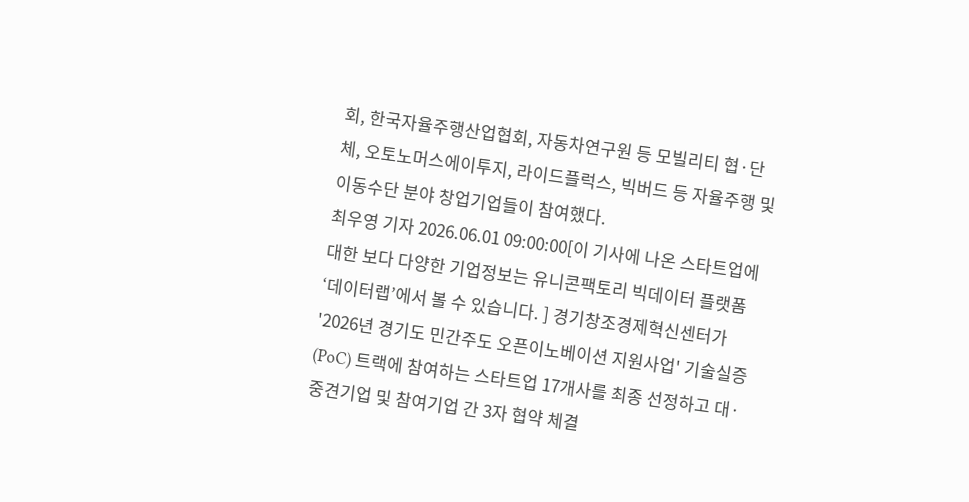회, 한국자율주행산업협회, 자동차연구원 등 모빌리티 협·단체, 오토노머스에이투지, 라이드플럭스, 빅버드 등 자율주행 및 이동수단 분야 창업기업들이 참여했다.
최우영 기자 2026.06.01 09:00:00[이 기사에 나온 스타트업에 대한 보다 다양한 기업정보는 유니콘팩토리 빅데이터 플랫폼 ‘데이터랩’에서 볼 수 있습니다. ] 경기창조경제혁신센터가 '2026년 경기도 민간주도 오픈이노베이션 지원사업' 기술실증(PoC) 트랙에 참여하는 스타트업 17개사를 최종 선정하고 대·중견기업 및 참여기업 간 3자 협약 체결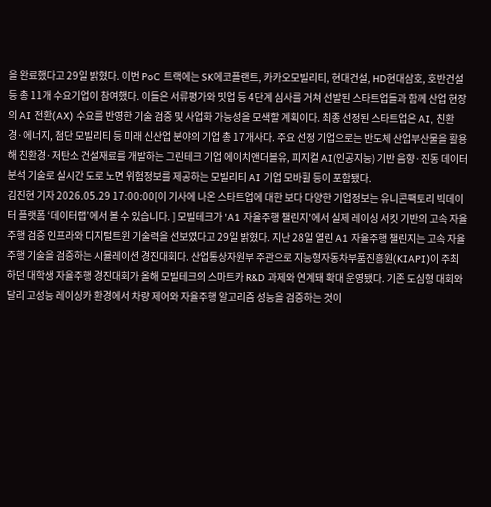을 완료했다고 29일 밝혔다. 이번 PoC 트랙에는 SK에코플랜트, 카카오모빌리티, 현대건설, HD현대삼호, 호반건설 등 총 11개 수요기업이 참여했다. 이들은 서류평가와 밋업 등 4단계 심사를 거쳐 선발된 스타트업들과 함께 산업 현장의 AI 전환(AX) 수요를 반영한 기술 검증 및 사업화 가능성을 모색할 계획이다. 최종 선정된 스타트업은 AI, 친환경·에너지, 첨단 모빌리티 등 미래 신산업 분야의 기업 총 17개사다. 주요 선정 기업으로는 반도체 산업부산물을 활용해 친환경·저탄소 건설재료를 개발하는 그린테크 기업 에이치앤더블유, 피지컬 AI(인공지능) 기반 음향·진동 데이터 분석 기술로 실시간 도로 노면 위험정보를 제공하는 모빌리티 AI 기업 모바휠 등이 포함됐다.
김진현 기자 2026.05.29 17:00:00[이 기사에 나온 스타트업에 대한 보다 다양한 기업정보는 유니콘팩토리 빅데이터 플랫폼 ‘데이터랩’에서 볼 수 있습니다. ] 모빌테크가 'A1 자율주행 챌린지'에서 실제 레이싱 서킷 기반의 고속 자율주행 검증 인프라와 디지털트윈 기술력을 선보였다고 29일 밝혔다. 지난 28일 열린 A1 자율주행 챌린지는 고속 자율주행 기술을 검증하는 시뮬레이션 경진대회다. 산업통상자원부 주관으로 지능형자동차부품진흥원(KIAPI)이 주최하던 대학생 자율주행 경진대회가 올해 모빌테크의 스마트카 R&D 과제와 연계돼 확대 운영됐다. 기존 도심형 대회와 달리 고성능 레이싱카 환경에서 차량 제어와 자율주행 알고리즘 성능을 검증하는 것이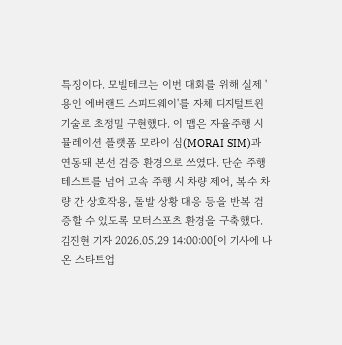특징이다. 모빌테크는 이번 대회를 위해 실제 '용인 에버랜드 스피드웨이'를 자체 디지털트윈 기술로 초정밀 구현했다. 이 맵은 자율주행 시뮬레이션 플랫폼 모라이 심(MORAI SIM)과 연동돼 본선 검증 환경으로 쓰였다. 단순 주행 테스트를 넘어 고속 주행 시 차량 제어, 복수 차량 간 상호작용, 돌발 상황 대응 등을 반복 검증할 수 있도록 모터스포츠 환경을 구축했다.
김진현 기자 2026.05.29 14:00:00[이 기사에 나온 스타트업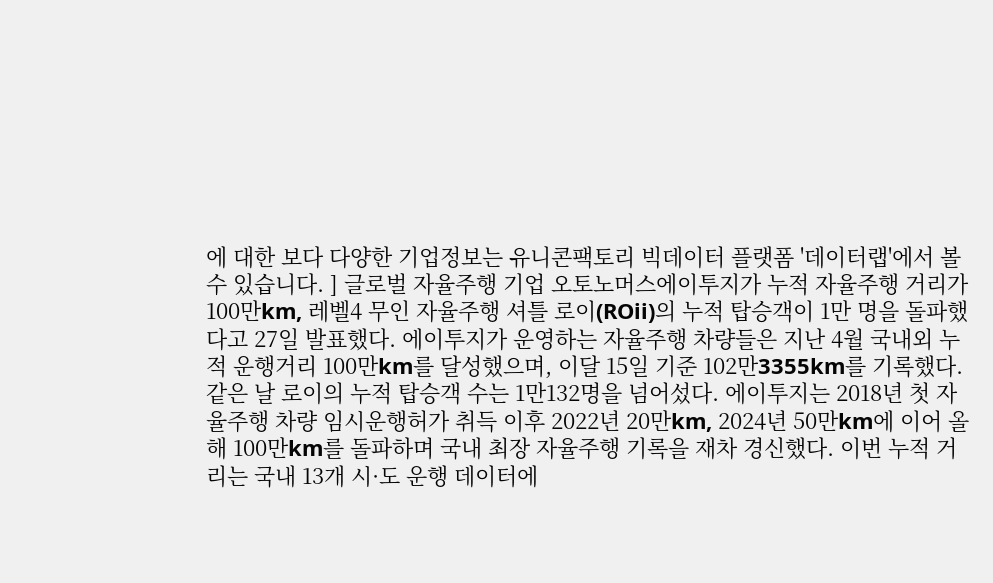에 대한 보다 다양한 기업정보는 유니콘팩토리 빅데이터 플랫폼 '데이터랩'에서 볼 수 있습니다. ] 글로벌 자율주행 기업 오토노머스에이투지가 누적 자율주행 거리가 100만km, 레벨4 무인 자율주행 셔틀 로이(ROii)의 누적 탑승객이 1만 명을 돌파했다고 27일 발표했다. 에이투지가 운영하는 자율주행 차량들은 지난 4월 국내외 누적 운행거리 100만km를 달성했으며, 이달 15일 기준 102만3355km를 기록했다. 같은 날 로이의 누적 탑승객 수는 1만132명을 넘어섰다. 에이투지는 2018년 첫 자율주행 차량 임시운행허가 취득 이후 2022년 20만km, 2024년 50만km에 이어 올해 100만km를 돌파하며 국내 최장 자율주행 기록을 재차 경신했다. 이번 누적 거리는 국내 13개 시·도 운행 데이터에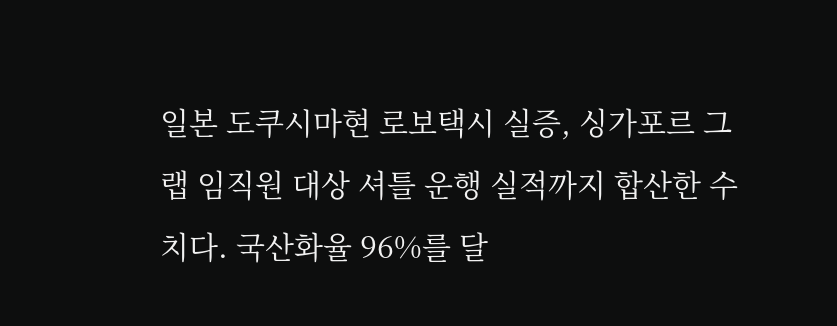일본 도쿠시마현 로보택시 실증, 싱가포르 그랩 임직원 대상 셔틀 운행 실적까지 합산한 수치다. 국산화율 96%를 달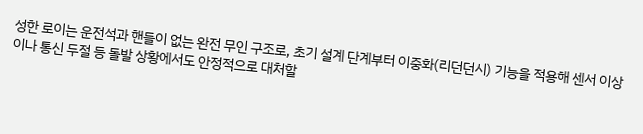성한 로이는 운전석과 핸들이 없는 완전 무인 구조로, 초기 설계 단계부터 이중화(리던던시) 기능을 적용해 센서 이상이나 통신 두절 등 돌발 상황에서도 안정적으로 대처할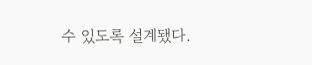수 있도록 설계됐다.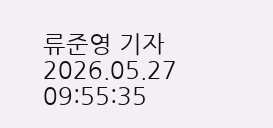류준영 기자 2026.05.27 09:55:35